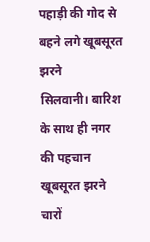पहाड़ी की गोद से बहने लगे खूबसूरत झरने
सिलवानी। बारिश के साथ ही नगर की पहचान खूबसूरत झरने चारों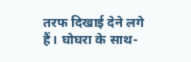तरफ दिखाई देने लगे हैं। घोघरा के साथ-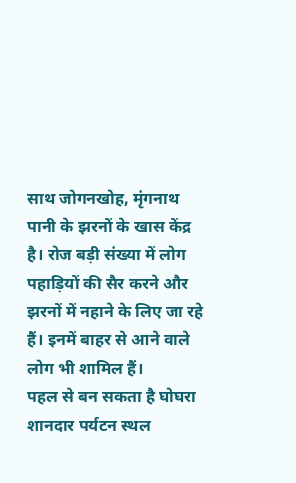साथ जोगनखोह, मृंगनाथ पानी के झरनों के खास केंद्र है। रोज बड़ी संख्या में लोग पहाड़ियों की सैर करने और झरनों में नहाने के लिए जा रहे हैं। इनमें बाहर से आने वाले लोग भी शामिल हैं।
पहल से बन सकता है घोघरा शानदार पर्यटन स्थल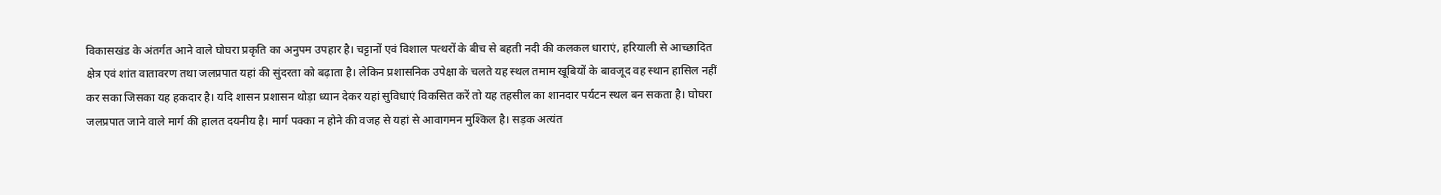विकासखंड के अंतर्गत आने वाले घोघरा प्रकृति का अनुपम उपहार है। चट्टानों एवं विशाल पत्थरों के बीच से बहती नदी की कलकल धाराएं, हरियाली से आच्छादित क्षेत्र एवं शांत वातावरण तथा जलप्रपात यहां की सुंदरता को बढ़ाता है। लेकिन प्रशासनिक उपेक्षा के चलते यह स्थल तमाम खूबियों के बावजूद वह स्थान हासिल नहीं कर सका जिसका यह हकदार है। यदि शासन प्रशासन थोड़ा ध्यान देकर यहां सुविधाएं विकसित करें तो यह तहसील का शानदार पर्यटन स्थल बन सकता है। घोघरा जलप्रपात जाने वाले मार्ग की हालत दयनीय है। मार्ग पक्का न होने की वजह से यहां से आवागमन मुश्किल है। सड़क अत्यंत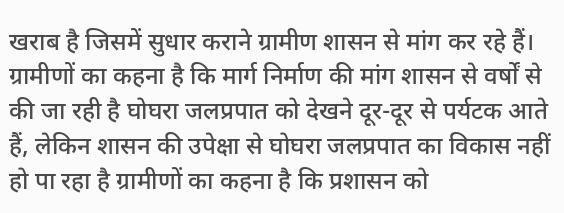खराब है जिसमें सुधार कराने ग्रामीण शासन से मांग कर रहे हैं। ग्रामीणों का कहना है कि मार्ग निर्माण की मांग शासन से वर्षों से की जा रही है घोघरा जलप्रपात को देखने दूर-दूर से पर्यटक आते हैं, लेकिन शासन की उपेक्षा से घोघरा जलप्रपात का विकास नहीं हो पा रहा है ग्रामीणों का कहना है कि प्रशासन को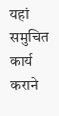यहां समुचित कार्य कराने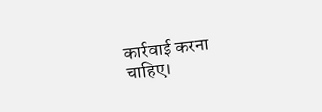कार्रवाई करना चाहिए।